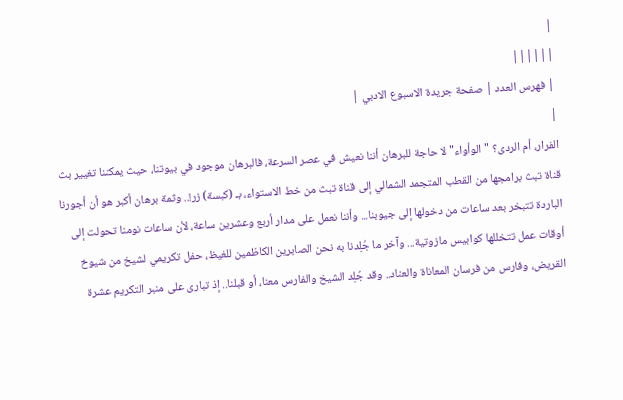|
||||||
| فهرس العدد | صفحة جريدة الاسبوع الادبي |
|
الفرار، أم الردى؟ "الوأواء" لا حاجة للبرهان أننا نعيش في عصر السرعة، فالبرهان موجود في بيوتنا، حيث يمكننا تغيير بث قناة تبث برامجها من القطب المتجمد الشمالي إلى قناة تبث من خط الاستواء، بـ (كبسة) زر!.. وثمة برهان أكبر هو أن أجورنا الباردة تتبخر بعد ساعات من دخولها إلى جيوبنا... وأننا نعمل على مدار أربع وعشرين ساعة، لأن ساعات نومنا تحولت إلى أوقات عمل تتخللها كوابيس مازوتية... وآخر ما جُلِدنا به نحن الصابرين الكاظمين للغيظ، حفل تكريمي لشيخ من شيوخ القريض، وفارس من فرسان المعاناة والعناد.. وقد جُلِد الشيخ والفارس معنا، أو قبلنا.. إذ تبارى على منبر التكريم عشرة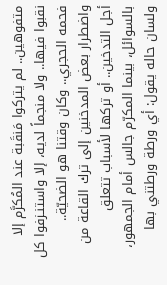متفوهين.. لم يتركوا مَنقَبة عند المُكرَّم إلا نقبوا فيها.. ولا منجماً لديه، إلا واستنـزفوا كل فحمه الحجري.. وكان وقتنا هو الضحيّة.. واضطرار بعض المدخنين إلى ترك القاعة من أجل التدخين.. أو تركها لأسباب تتعلق بالسوائل، بينما المكرّم جالس أمام الجمهور، ولسان حاله يقول: أي ورطة ورطتني بها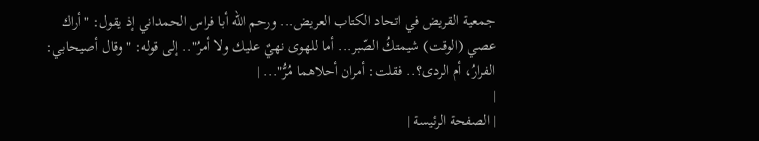جمعية القريض في اتحاد الكتاب العريض... ورحم الله أبا فراس الحمداني إذ يقول: "أراك عصي (الوقت) شيمتكُ الصّبر... أما للهوى نهيٌ عليك ولا أمرُ".. إلى قوله: "وقال أصيحابي: الفرارُ، أم الردى؟.. فقلت: أمران أحلاهما مُرُّ"... |
|
| الصفحة الرئيسة |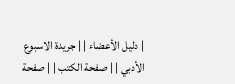| دليل الأعضاء | | جريدة الاسبوع الأدبي | | صفحة الكتب | | صفحة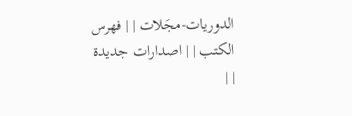الدوريات-مجَلات | | فهرس الكتب | | اصدارات جديدة | |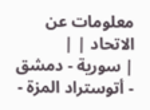معلومات عن الاتحاد | |
| سورية - دمشق - أتوستراد المزة -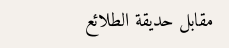مقابل حديقة الطلائع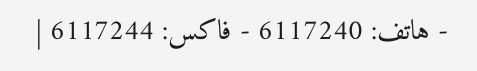- هاتف: 6117240 - فاكس: 6117244 |